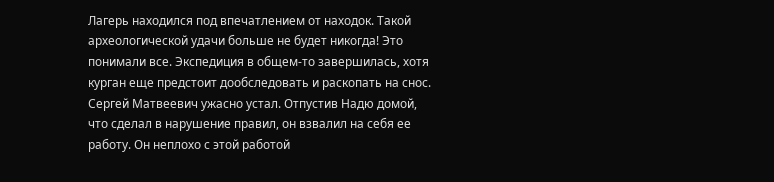Лагерь находился под впечатлением от находок. Такой археологической удачи больше не будет никогда! Это понимали все. Экспедиция в общем-то завершилась, хотя курган еще предстоит дообследовать и раскопать на снос. Сергей Матвеевич ужасно устал. Отпустив Надю домой, что сделал в нарушение правил, он взвалил на себя ее работу. Он неплохо с этой работой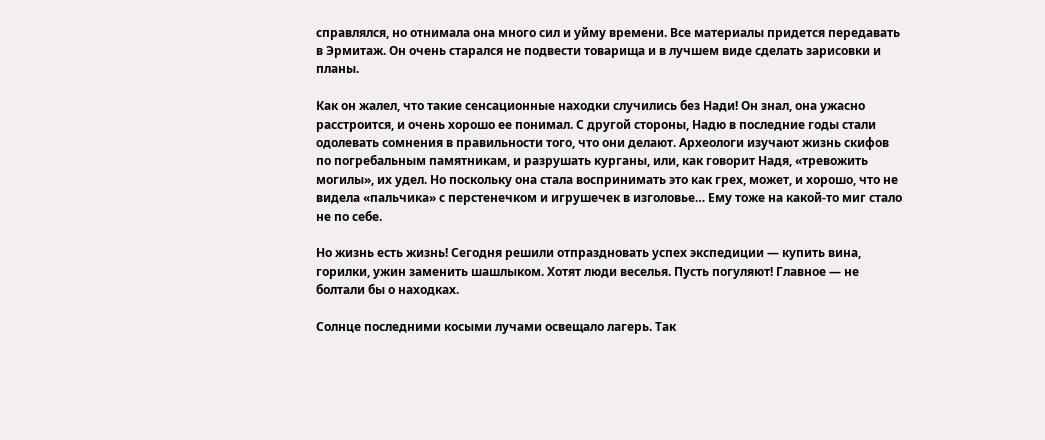справлялся, но отнимала она много сил и уйму времени. Все материалы придется передавать в Эрмитаж. Он очень старался не подвести товарища и в лучшем виде сделать зарисовки и планы.

Как он жалел, что такие сенсационные находки случились без Нади! Он знал, она ужасно расстроится, и очень хорошо ее понимал. С другой стороны, Надю в последние годы стали одолевать сомнения в правильности того, что они делают. Археологи изучают жизнь скифов по погребальным памятникам, и разрушать курганы, или, как говорит Надя, «тревожить могилы», их удел. Но поскольку она стала воспринимать это как грех, может, и хорошо, что не видела «пальчика» с перстенечком и игрушечек в изголовье… Ему тоже на какой-то миг стало не по себе.

Но жизнь есть жизнь! Сегодня решили отпраздновать успех экспедиции — купить вина, горилки, ужин заменить шашлыком. Хотят люди веселья. Пусть погуляют! Главное — не болтали бы о находках.

Солнце последними косыми лучами освещало лагерь. Так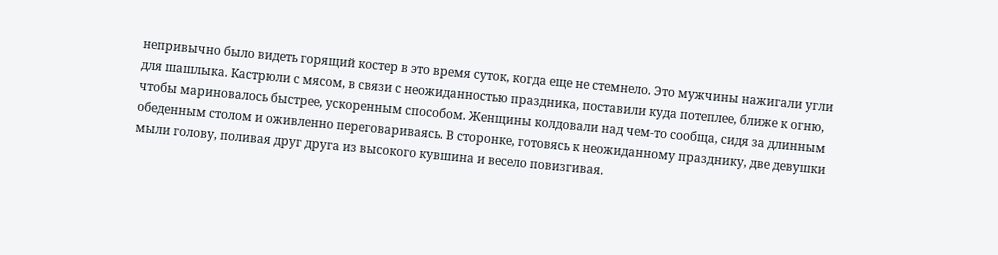непривычно было видеть горящий костер в это время суток, когда еще не стемнело. Это мужчины нажигали угли для шашлыка. Кастрюли с мясом, в связи с неожиданностью праздника, поставили куда потеплее, ближе к огню, чтобы мариновалось быстрее, ускоренным способом. Женщины колдовали над чем-то сообща, сидя за длинным обеденным столом и оживленно переговариваясь. В сторонке, готовясь к неожиданному празднику, две девушки мыли голову, поливая друг друга из высокого кувшина и весело повизгивая.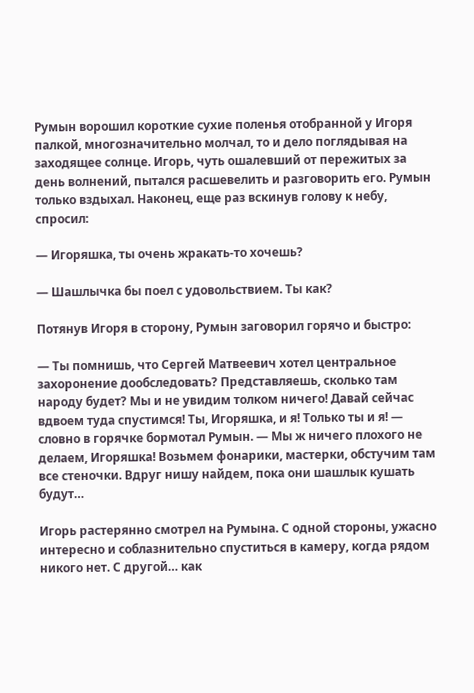Румын ворошил короткие сухие поленья отобранной у Игоря палкой, многозначительно молчал, то и дело поглядывая на заходящее солнце. Игорь, чуть ошалевший от пережитых за день волнений, пытался расшевелить и разговорить его. Румын только вздыхал. Наконец, еще раз вскинув голову к небу, спросил:

— Игоряшка, ты очень жракать-то хочешь?

— Шашлычка бы поел с удовольствием. Ты как?

Потянув Игоря в сторону, Румын заговорил горячо и быстро:

— Ты помнишь, что Сергей Матвеевич хотел центральное захоронение дообследовать? Представляешь, сколько там народу будет? Мы и не увидим толком ничего! Давай сейчас вдвоем туда спустимся! Ты, Игоряшка, и я! Только ты и я! — словно в горячке бормотал Румын. — Мы ж ничего плохого не делаем, Игоряшка! Возьмем фонарики, мастерки, обстучим там все стеночки. Вдруг нишу найдем, пока они шашлык кушать будут…

Игорь растерянно смотрел на Румына. С одной стороны, ужасно интересно и соблазнительно спуститься в камеру, когда рядом никого нет. С другой… как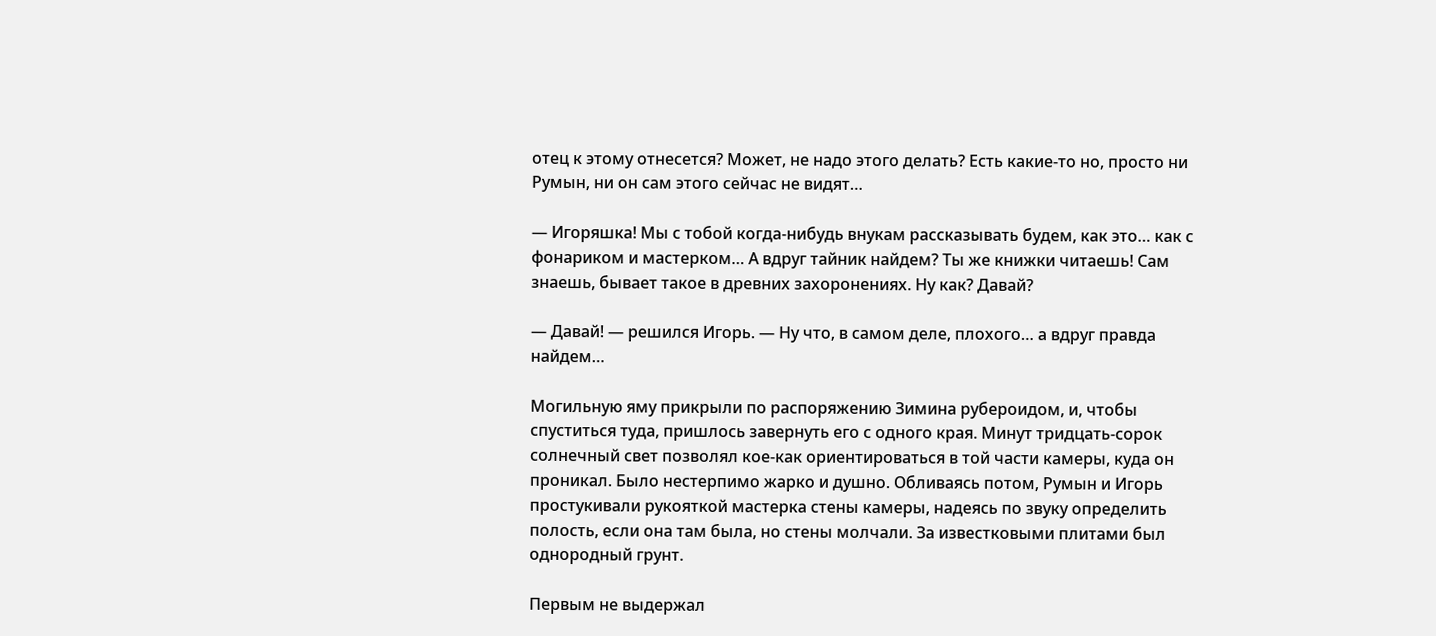отец к этому отнесется? Может, не надо этого делать? Есть какие-то но, просто ни Румын, ни он сам этого сейчас не видят…

— Игоряшка! Мы с тобой когда-нибудь внукам рассказывать будем, как это… как с фонариком и мастерком… А вдруг тайник найдем? Ты же книжки читаешь! Сам знаешь, бывает такое в древних захоронениях. Ну как? Давай?

— Давай! — решился Игорь. — Ну что, в самом деле, плохого… а вдруг правда найдем…

Могильную яму прикрыли по распоряжению Зимина рубероидом, и, чтобы спуститься туда, пришлось завернуть его с одного края. Минут тридцать-сорок солнечный свет позволял кое-как ориентироваться в той части камеры, куда он проникал. Было нестерпимо жарко и душно. Обливаясь потом, Румын и Игорь простукивали рукояткой мастерка стены камеры, надеясь по звуку определить полость, если она там была, но стены молчали. За известковыми плитами был однородный грунт.

Первым не выдержал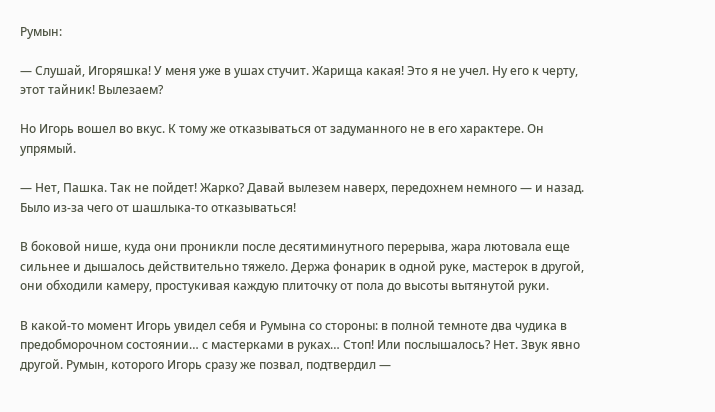Румын:

— Слушай, Игоряшка! У меня уже в ушах стучит. Жарища какая! Это я не учел. Ну его к черту, этот тайник! Вылезаем?

Но Игорь вошел во вкус. К тому же отказываться от задуманного не в его характере. Он упрямый.

— Нет, Пашка. Так не пойдет! Жарко? Давай вылезем наверх, передохнем немного — и назад. Было из-за чего от шашлыка-то отказываться!

В боковой нише, куда они проникли после десятиминутного перерыва, жара лютовала еще сильнее и дышалось действительно тяжело. Держа фонарик в одной руке, мастерок в другой, они обходили камеру, простукивая каждую плиточку от пола до высоты вытянутой руки.

В какой-то момент Игорь увидел себя и Румына со стороны: в полной темноте два чудика в предобморочном состоянии… с мастерками в руках… Стоп! Или послышалось? Нет. Звук явно другой. Румын, которого Игорь сразу же позвал, подтвердил —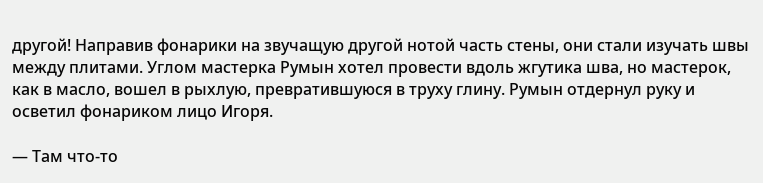другой! Направив фонарики на звучащую другой нотой часть стены, они стали изучать швы между плитами. Углом мастерка Румын хотел провести вдоль жгутика шва, но мастерок, как в масло, вошел в рыхлую, превратившуюся в труху глину. Румын отдернул руку и осветил фонариком лицо Игоря.

— Там что-то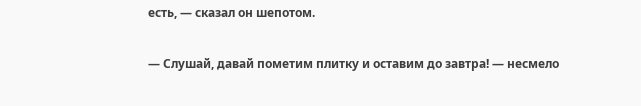есть, — сказал он шепотом.

— Слушай, давай пометим плитку и оставим до завтра! — несмело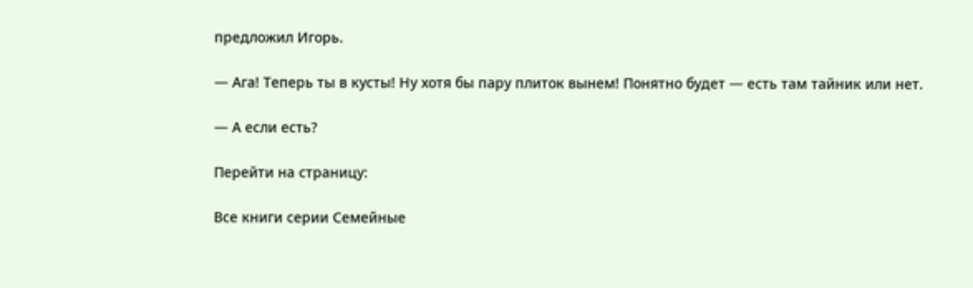предложил Игорь.

— Ага! Теперь ты в кусты! Ну хотя бы пару плиток вынем! Понятно будет — есть там тайник или нет.

— А если есть?

Перейти на страницу:

Все книги серии Семейные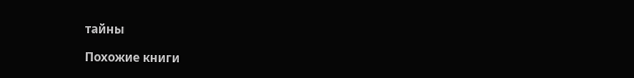тайны

Похожие книги